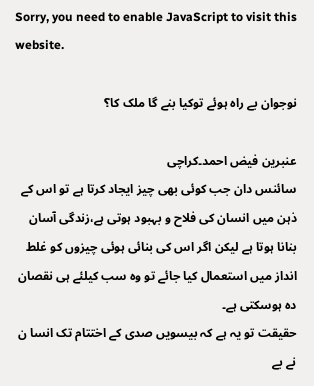Sorry, you need to enable JavaScript to visit this website.

نوجوان بے راہ ہوئے توکیا بنے گا ملک کا؟

عنبرین فیض احمد۔کراچی
سائنس دان جب کوئی بھی چیز ایجاد کرتا ہے تو اس کے ذہن میں انسان کی فلاح و بہبود ہوتی ہے،زندگی آسان بنانا ہوتا ہے لیکن اگر اس کی بنائی ہوئی چیزوں کو غلط انداز میں استعمال کیا جائے تو وہ سب کیلئے ہی نقصان دہ ہوسکتی ہے۔
حقیقت تو یہ ہے کہ بیسویں صدی کے اختتام تک انسا ن نے بے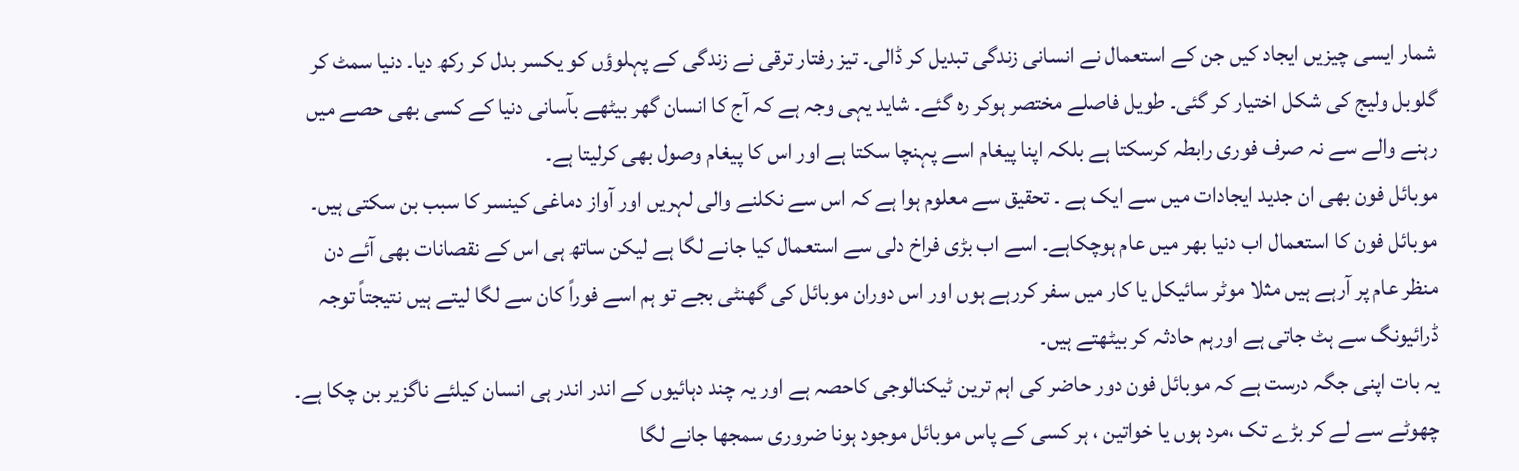شمار ایسی چیزیں ایجاد کیں جن کے استعمال نے انسانی زندگی تبدیل کر ڈالی۔ تیز رفتار ترقی نے زندگی کے پہلوؤں کو یکسر بدل کر رکھ دیا۔ دنیا سمٹ کر گلوبل ولیج کی شکل اختیار کر گئی۔ طویل فاصلے مختصر ہوکر رہ گئے۔ شاید یہی وجہ ہے کہ آج کا انسان گھر بیٹھے بآسانی دنیا کے کسی بھی حصے میں رہنے والے سے نہ صرف فوری رابطہ کرسکتا ہے بلکہ اپنا پیغام اسے پہنچا سکتا ہے اور اس کا پیغام وصول بھی کرلیتا ہے۔
موبائل فون بھی ان جدید ایجادات میں سے ایک ہے ۔ تحقیق سے معلوم ہوا ہے کہ اس سے نکلنے والی لہریں اور آواز دماغی کینسر کا سبب بن سکتی ہیں۔ موبائل فون کا استعمال اب دنیا بھر میں عام ہوچکاہے۔ اسے اب بڑی فراخ دلی سے استعمال کیا جانے لگا ہے لیکن ساتھ ہی اس کے نقصانات بھی آئے دن منظر عام پر آرہے ہیں مثلا موٹر سائیکل یا کار میں سفر کررہے ہوں اور اس دوران موبائل کی گھنٹی بجے تو ہم اسے فوراً کان سے لگا لیتے ہیں نتیجتاً توجہ ڈرائیونگ سے ہٹ جاتی ہے اورہم حادثہ کر بیٹھتے ہیں۔
یہ بات اپنی جگہ درست ہے کہ موبائل فون دور حاضر کی اہم ترین ٹیکنالوجی کاحصہ ہے اور یہ چند دہائیوں کے اندر اندر ہی انسان کیلئے ناگزیر بن چکا ہے۔ چھوٹے سے لے کر بڑے تک ،مرد ہوں یا خواتین ، ہر کسی کے پاس موبائل موجود ہونا ضروری سمجھا جانے لگا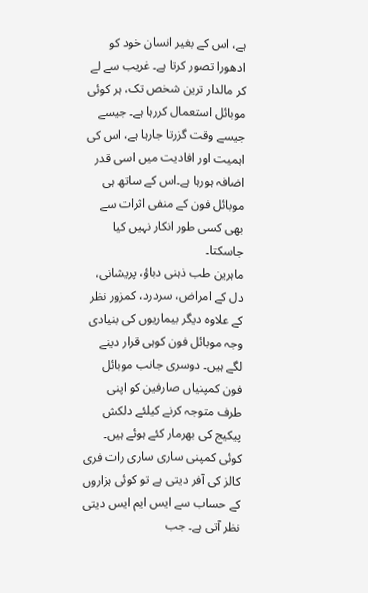ہے، اس کے بغیر انسان خود کو ادھورا تصور کرتا ہے۔ غریب سے لے کر مالدار ترین شخص تک، ہر کوئی موبائل استعمال کررہا ہے۔ جیسے جیسے وقت گزرتا جارہا ہے، اس کی اہمیت اور افادیت میں اسی قدر اضافہ ہورہا ہے۔اس کے ساتھ ہی موبائل فون کے منفی اثرات سے بھی کسی طور انکار نہیں کیا جاسکتا۔
ماہرین طب ذہنی دباؤ، پریشانی، دل کے امراض، سردرد، کمزور نظر کے علاوہ دیگر بیماریوں کی بنیادی وجہ موبائل فون کوہی قرار دینے لگے ہیں۔ دوسری جانب موبائل فون کمپنیاں صارفین کو اپنی طرف متوجہ کرنے کیلئے دلکش پیکیج کی بھرمار کئے ہوئے ہیں۔ کوئی کمپنی ساری ساری رات فری کالز کی آفر دیتی ہے تو کوئی ہزاروں کے حساب سے ایس ایم ایس دیتی نظر آتی ہے۔ جب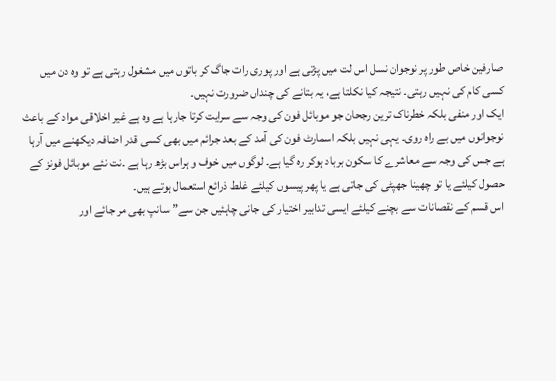صارفین خاص طور پر نوجوان نسل اس لت میں پڑتی ہے اور پوری رات جاگ کر باتوں میں مشغول رہتی ہے تو وہ دن میں کسی کام کی نہیں رہتی۔ نتیجہ کیا نکلتا ہے، یہ بتانے کی چنداں ضرورت نہیں۔
ایک اور منفی بلکہ خطرناک ترین رجحان جو موبائل فون کی وجہ سے سرایت کرتا جارہا ہے وہ ہے غیر اخلاقی مواد کے باعث نوجوانوں میں بے راہ روی۔ یہی نہیں بلکہ اسمارٹ فون کی آمد کے بعد جرائم میں بھی کسی قدر اضافہ دیکھنے میں آرہا ہے جس کی وجہ سے معاشرے کا سکون برباد ہوکر رہ گیا ہے۔ لوگوں میں خوف و ہراس بڑھ رہا ہے ۔نت نئے موبائل فونز کے حصول کیلئے یا تو چھینا جھپٹی کی جاتی ہے یا پھر پیسوں کیلئے غلط ذرائع استعمال ہوتے ہیں۔
اس قسم کے نقصانات سے بچنے کیلئے ایسی تدابیر اختیار کی جانی چاہئیں جن سے” سانپ بھی مر جائے اور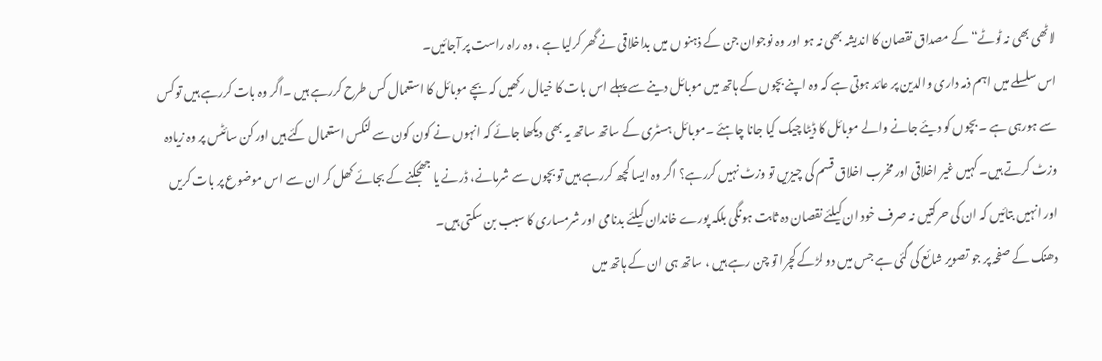لاٹھی بھی نہ ٹوٹے“ کے مصداق نقصان کا اندیشہ بھی نہ ہو اور وہ نوجوان جن کے ذہنو ں میں بداخلاقی نے گھر کرلیا ہے ، وہ راہ راست پر آجائیں۔
اس سلسلے میں اہم ذمہ داری والدین پر عائد ہوتی ہے کہ وہ اپنے بچوں کے ہاتھ میں موبائل دینے سے پہلے اس بات کا خیال رکھیں کہ بچے موبائل کا استعمال کس طرح کررہے ہیں ۔اگر وہ بات کررہے ہیں تو کس سے ہورہی ہے ۔ بچوں کو دیئے جانے والے موبائل کا ڈیٹا چیک کیا جانا چاہئے ۔موبائل ہسٹری کے ساتھ ساتھ یہ بھی دیکھا جائے کہ انہوں نے کون کون سے لنکس استعمال کئے ہیں اور کن سائٹس پر وہ زیادہ وزٹ کرتے ہیں۔ کہیں غیر اخلاقی اور مخرب اخلاق قسم کی چیزیں تو وزٹ نہیں کررہے؟ اگر وہ ایسا کچھ کررہے ہیں تو بچوں سے شرمانے، ڈرنے یا جھجکنے کے بجائے کھل کر ان سے اس موضوع پر بات کریں اور انہیں بتائیں کہ ان کی حرکتیں نہ صرف خود ان کیلئے نقصان دہ ثابت ہونگی بلکہ پورے خاندان کیلئے بدنامی اور شرمساری کا سبب بن سکتی ہیں۔
دھنک کے صفحہ پر جو تصویر شائع کی گئی ہے جس میں دو لڑکے کچرا تو چن رہے ہیں ، ساتھ ہی ان کے ہاتھ میں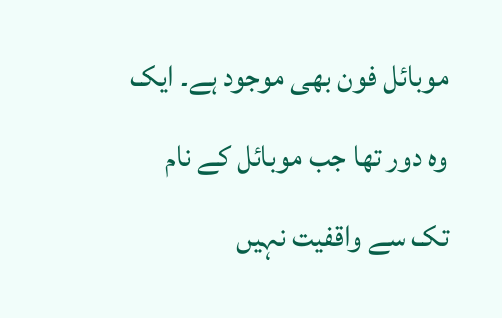موبائل فون بھی موجود ہے۔ ایک وہ دور تھا جب موبائل کے نام تک سے واقفیت نہیں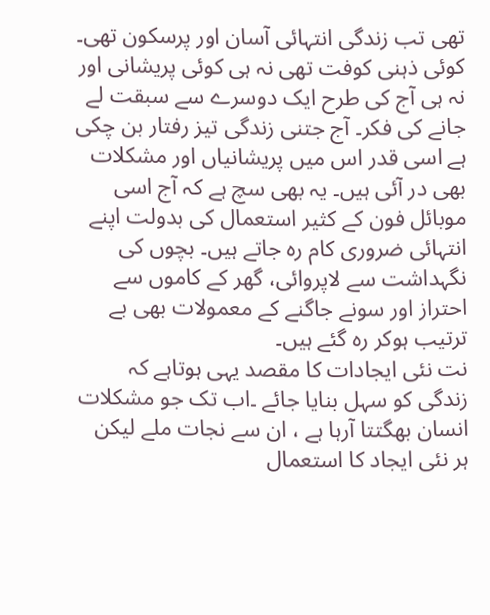تھی تب زندگی انتہائی آسان اور پرسکون تھی۔ کوئی ذہنی کوفت تھی نہ ہی کوئی پریشانی اور نہ ہی آج کی طرح ایک دوسرے سے سبقت لے جانے کی فکر۔ آج جتنی زندگی تیز رفتار بن چکی ہے اسی قدر اس میں پریشانیاں اور مشکلات بھی در آئی ہیں۔ یہ بھی سچ ہے کہ آج اسی موبائل فون کے کثیر استعمال کی بدولت اپنے انتہائی ضروری کام رہ جاتے ہیں۔ بچوں کی نگہداشت سے لاپروائی، گھر کے کاموں سے احتراز اور سونے جاگنے کے معمولات بھی بے ترتیب ہوکر رہ گئے ہیں۔
نت نئی ایجادات کا مقصد یہی ہوتاہے کہ زندگی کو سہل بنایا جائے ۔اب تک جو مشکلات انسان بھگتتا آرہا ہے ، ان سے نجات ملے لیکن ہر نئی ایجاد کا استعمال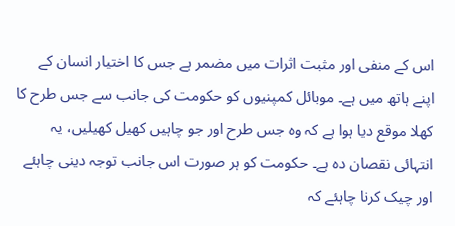اس کے منفی اور مثبت اثرات میں مضمر ہے جس کا اختیار انسان کے اپنے ہاتھ میں ہے۔ موبائل کمپنیوں کو حکومت کی جانب سے جس طرح کا کھلا موقع دیا ہوا ہے کہ وہ جس طرح اور جو چاہیں کھیل کھیلیں، یہ انتہائی نقصان دہ ہے۔ حکومت کو ہر صورت اس جانب توجہ دینی چاہئے اور چیک کرنا چاہئے کہ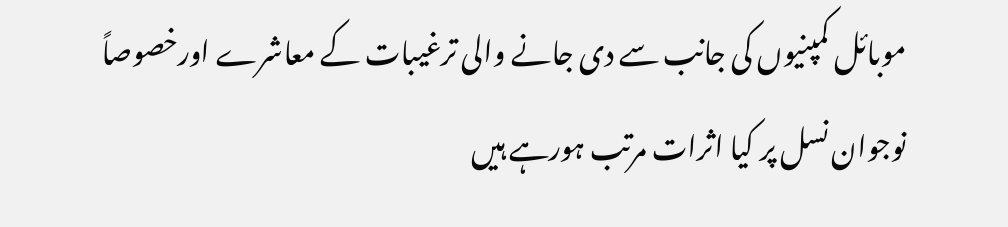موبائل کمپنیوں کی جانب سے دی جانے والی ترغیبات کے معاشرے اورخصوصاً نوجوان نسل پر کیا اثرات مرتب ہورہے ہیں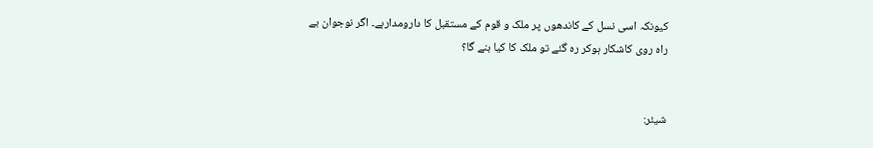کیونکہ اسی نسل کے کاندھوں پر ملک و قوم کے مستقبل کا دارومدارہے۔ اگر نوجوان بے راہ روی کاشکار ہوکر رہ گئے تو ملک کا کیا بنے گا؟


شیئر: